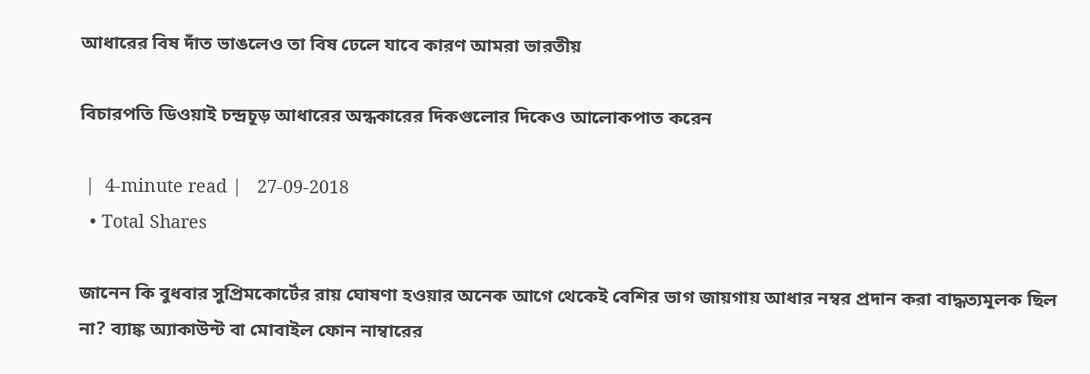আধারের বিষ দাঁত ভাঙলেও তা বিষ ঢেলে যাবে কারণ আমরা ভারতীয়

বিচারপতি ডিওয়াই চন্দ্রচূড় আধারের অন্ধকারের দিকগুলোর দিকেও আলোকপাত করেন

 |  4-minute read |   27-09-2018
  • Total Shares

জানেন কি বুধবার সুপ্রিমকোর্টের রায় ঘোষণা হওয়ার অনেক আগে থেকেই বেশির ভাগ জায়গায় আধার নম্বর প্রদান করা বাদ্ধত্যমূলক ছিল না? ব্যাঙ্ক অ্যাকাউন্ট বা মোবাইল ফোন নাম্বারের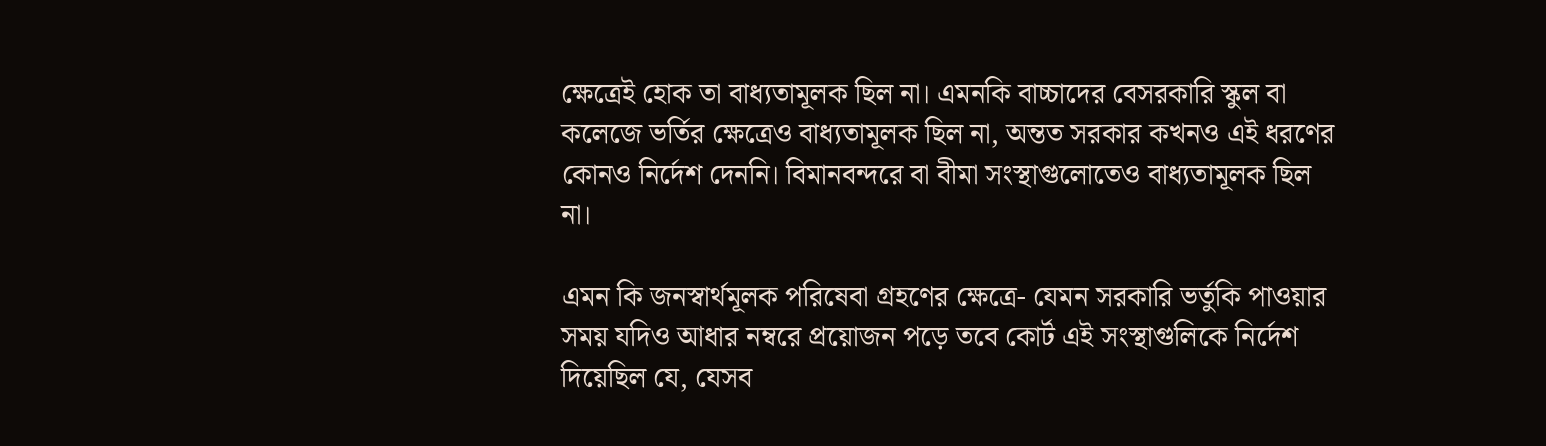ক্ষেত্রেই হোক তা বাধ্যতামূলক ছিল না। এমনকি বাচ্চাদের বেসরকারি স্কুল বা কলেজে ভর্তির ক্ষেত্রেও বাধ্যতামূলক ছিল না, অন্তত সরকার কখনও এই ধরণের কোনও নির্দেশ দেননি। বিমানবন্দরে বা বীমা সংস্থাগুলোতেও বাধ্যতামূলক ছিল না।

এমন কি জনস্বার্থমূলক পরিষেবা গ্রহণের ক্ষেত্রে- যেমন সরকারি ভর্তুকি পাওয়ার সময় যদিও আধার নম্বরে প্রয়োজন পড়ে তবে কোর্ট এই সংস্থাগুলিকে নির্দেশ দিয়েছিল যে, যেসব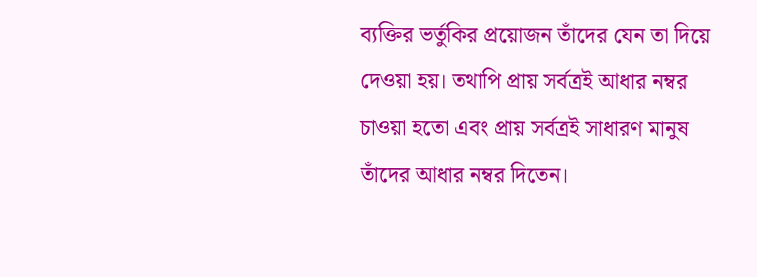ব্যক্তির ভর্তুকির প্রয়োজন তাঁদের যেন তা দিয়ে দেওয়া হয়। তথাপি প্রায় সর্বত্রই আধার নম্বর চাওয়া হতো এবং প্রায় সর্বত্রই সাধারণ মানুষ তাঁদের আধার নম্বর দিতেন।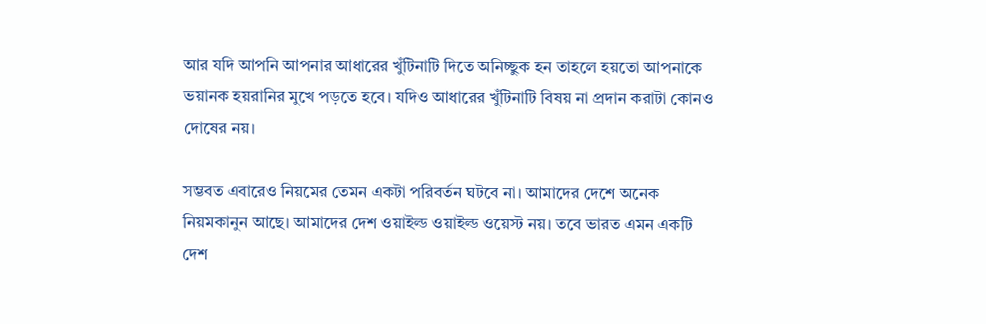আর যদি আপনি আপনার আধারের খুঁটিনাটি দিতে অনিচ্ছুক হন তাহলে হয়তো আপনাকে ভয়ানক হয়রানির মুখে পড়তে হবে। যদিও আধারের খুঁটিনাটি বিষয় না প্রদান করাটা কোনও দোষের নয়।

সম্ভবত এবারেও নিয়মের তেমন একটা পরিবর্তন ঘটবে না। আমাদের দেশে অনেক নিয়মকানুন আছে। আমাদের দেশ ওয়াইল্ড ওয়াইল্ড ওয়েস্ট নয়। তবে ভারত এমন একটি দেশ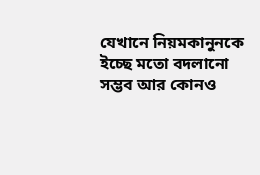যেখানে নিয়মকানুনকে ইচ্ছে মতো বদলানো সম্ভব আর কোনও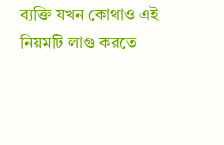ব্যক্তি যখন কোথাও এই নিয়মটি লাগু করতে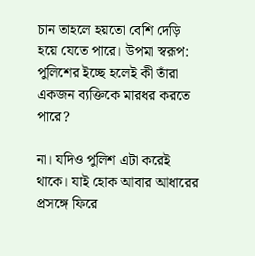চান তাহলে হয়তো বেশি দেড়ি হয়ে যেতে পারে। উপমা স্বরূপ: পুলিশের ইচ্ছে হলেই কী তাঁরা একজন ব্যক্তিকে মারধর করতে পারে?

না। যদিও পুলিশ এটা করেই থাকে। যাই হোক আবার আধারের প্রসঙ্গে ফিরে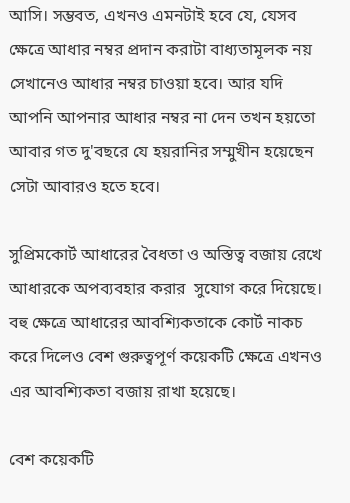আসি। সম্ভবত, এখনও এমনটাই হবে যে, যেসব ক্ষেত্রে আধার নম্বর প্রদান করাটা বাধ্যতামূলক নয় সেখানেও আধার নম্বর চাওয়া হবে। আর যদি আপনি আপনার আধার নম্বর না দেন তখন হয়তো আবার গত দু'বছরে যে হয়রানির সম্মুখীন হয়েছেন সেটা আবারও হতে হবে।

সুপ্রিমকোর্ট আধারের বৈধতা ও অস্তিত্ব বজায় রেখে আধারকে অপব্যবহার করার  সুযোগ করে দিয়েছে। বহু ক্ষেত্রে আধারের আবশ্যিকতাকে কোর্ট নাকচ করে দিলেও বেশ গুরুত্বপূর্ণ কয়েকটি ক্ষেত্রে এখনও এর আবশ্যিকতা বজায় রাখা হয়েছে।

বেশ কয়েকটি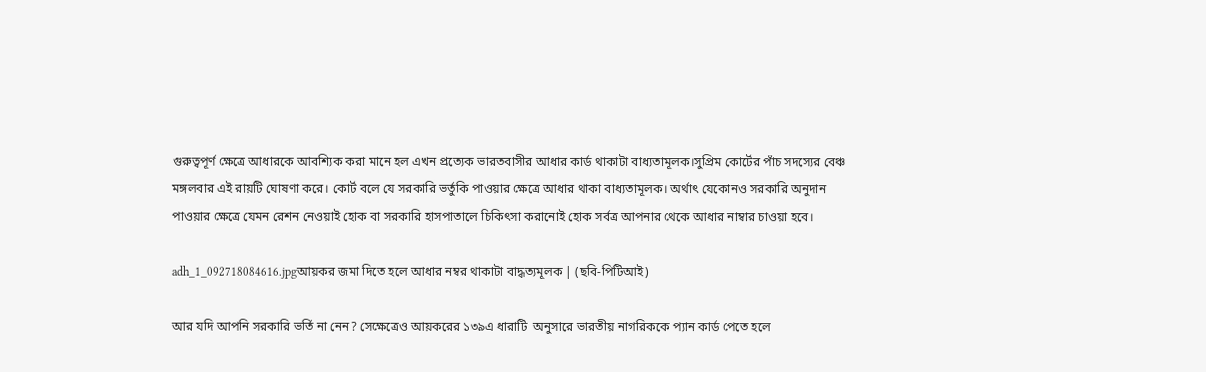গুরুত্বপূর্ণ ক্ষেত্রে আধারকে আবশ্যিক করা মানে হল এখন প্রত্যেক ভারতবাসীর আধার কার্ড থাকাটা বাধ্যতামূলক।সুপ্রিম কোর্টের পাঁচ সদস্যের বেঞ্চ মঙ্গলবার এই রায়টি ঘোষণা করে। কোর্ট বলে যে সরকারি ভর্তুকি পাওয়ার ক্ষেত্রে আধার থাকা বাধ্যতামূলক। অর্থাৎ যেকোনও সরকারি অনুদান পাওয়ার ক্ষেত্রে যেমন রেশন নেওয়াই হোক বা সরকারি হাসপাতালে চিকিৎসা করানোই হোক সর্বত্র আপনার থেকে আধার নাম্বার চাওয়া হবে।

adh_1_092718084616.jpgআয়কর জমা দিতে হলে আধার নম্বর থাকাটা বাদ্ধত্যমূলক | (ছবি-পিটিআই)

আর যদি আপনি সরকারি ভর্তি না নেন? সেক্ষেত্রেও আয়করের ১৩৯এ ধারাটি  অনুসারে ভারতীয় নাগরিককে প্যান কার্ড পেতে হলে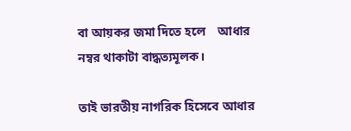বা আয়কর জমা দিতে হলে    আধার নম্বর থাকাটা বাদ্ধত্যমূলক।

তাই ভারতীয় নাগরিক হিসেবে আধার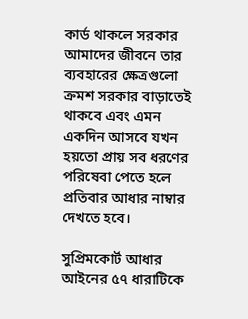কার্ড থাকলে সরকার আমাদের জীবনে তার ব্যবহারের ক্ষেত্রগুলো ক্রমশ সরকার বাড়াতেই থাকবে এবং এমন একদিন আসবে যখন হয়তো প্রায় সব ধরণের পরিষেবা পেতে হলে প্রতিবার আধার নাম্বার দেখতে হবে।

সুপ্রিমকোর্ট আধার আইনের ৫৭ ধারাটিকে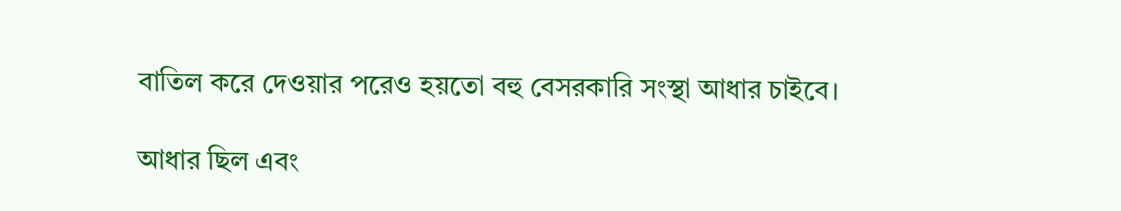বাতিল করে দেওয়ার পরেও হয়তো বহু বেসরকারি সংস্থা আধার চাইবে।

আধার ছিল এবং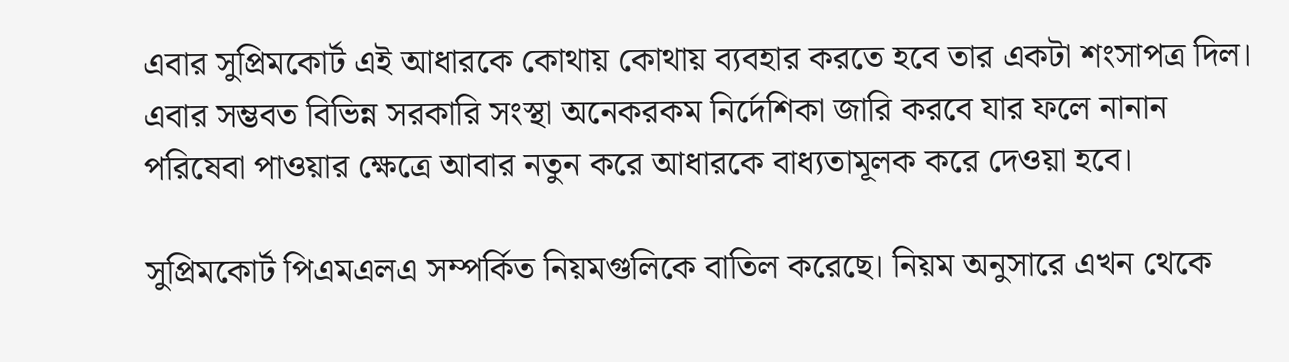এবার সুপ্রিমকোর্ট এই আধারকে কোথায় কোথায় ব্যবহার করতে হবে তার একটা শংসাপত্র দিল। এবার সম্ভবত বিভিন্ন সরকারি সংস্থা অনেকরকম নির্দেশিকা জারি করবে যার ফলে নানান পরিষেবা পাওয়ার ক্ষেত্রে আবার নতুন করে আধারকে বাধ্যতামূলক করে দেওয়া হবে।

সুপ্রিমকোর্ট পিএমএলএ সম্পর্কিত নিয়মগুলিকে বাতিল করেছে। নিয়ম অনুসারে এখন থেকে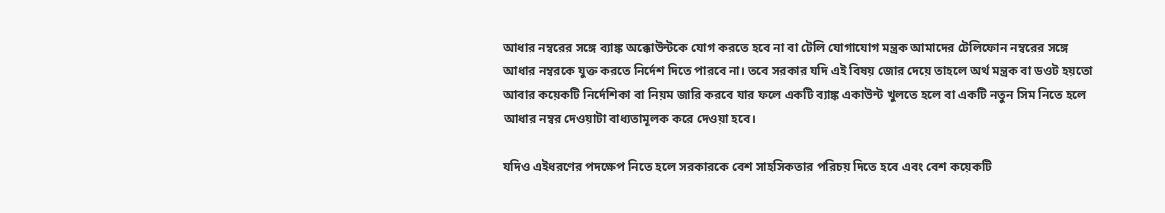আধার নম্বরের সঙ্গে ব্যাঙ্ক অক্কোউন্টকে যোগ করতে হবে না বা টেলি যোগাযোগ মন্ত্রক আমাদের টেলিফোন নম্বরের সঙ্গে আধার নম্বরকে যুক্ত করতে নির্দেশ দিতে পারবে না। তবে সরকার যদি এই বিষয় জোর দেয়ে তাহলে অর্থ মন্ত্রক বা ডওট হয়তো আবার কয়েকটি নির্দেশিকা বা নিয়ম জারি করবে যার ফলে একটি ব্যাঙ্ক একাউন্ট খুলতে হলে বা একটি নতুন সিম নিতে হলে আধার নম্বর দেওয়াটা বাধ্যতামূলক করে দেওয়া হবে।

যদিও এইধরণের পদক্ষেপ নিতে হলে সরকারকে বেশ সাহসিকতার পরিচয় দিতে হবে এবং বেশ কয়েকটি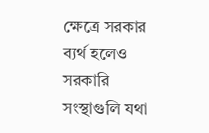ক্ষেত্রে সরকার ব্যর্থ হলেও সরকারি সংস্থাগুলি যথা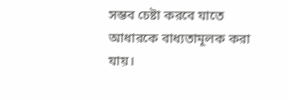সম্ভব চেষ্টা করবে যাতে আধারকে বাধ্যতামূলক করা যায়।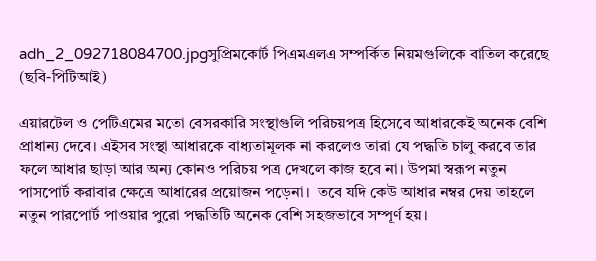adh_2_092718084700.jpgসুপ্রিমকোর্ট পিএমএলএ সম্পর্কিত নিয়মগুলিকে বাতিল করেছে (ছবি-পিটিআই)

এয়ারটেল ও পেটিএমের মতো বেসরকারি সংস্থাগুলি পরিচয়পত্র হিসেবে আধারকেই অনেক বেশি প্রাধান্য দেবে। এইসব সংস্থা আধারকে বাধ্যতামূলক না করলেও তারা যে পদ্ধতি চালু করবে তার ফলে আধার ছাড়া আর অন্য কোনও পরিচয় পত্র দেখলে কাজ হবে না। উপমা স্বরূপ নতুন পাসপোর্ট করাবার ক্ষেত্রে আধারের প্রয়োজন পড়েনা।  তবে যদি কেউ আধার নম্বর দেয় তাহলে নতুন পারপোর্ট পাওয়ার পুরো পদ্ধতিটি অনেক বেশি সহজভাবে সম্পূর্ণ হয়।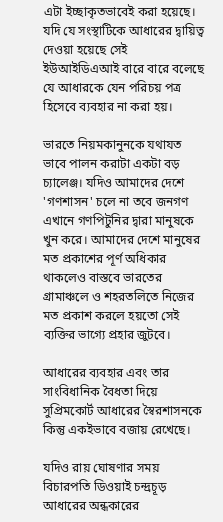এটা ইচ্ছাকৃতভাবেই করা হয়েছে। যদি যে সংস্থাটিকে আধারের দ্বায়িত্ব দেওয়া হয়েছে সেই ইউআইডিএআই বারে বারে বলেছে যে আধারকে যেন পরিচয় পত্র হিসেবে ব্যবহার না করা হয়।

ভারতে নিয়মকানুনকে যথাযত ভাবে পালন করাটা একটা বড় চ্যালেঞ্জ। যদিও আমাদের দেশে 'গণশাসন' চলে না তবে জনগণ এখানে গণপিটুনির দ্বারা মানুষকে খুন করে। আমাদের দেশে মানুষের মত প্রকাশের পূর্ণ অধিকার থাকলেও বাস্তবে ভারতের গ্রামাঞ্চলে ও শহরতলিতে নিজের মত প্রকাশ করলে হয়তো সেই ব্যক্তির ভাগ্যে প্রহার জুটবে।

আধারের ব্যবহার এবং তার সাংবিধানিক বৈধতা দিয়ে সুপ্রিমকোর্ট আধারের স্বৈরশাসনকে কিন্তু একইভাবে বজায় রেখেছে।

যদিও রায় ঘোষণার সময় বিচারপতি ডিওয়াই চন্দ্রচূড় আধারের অন্ধকারের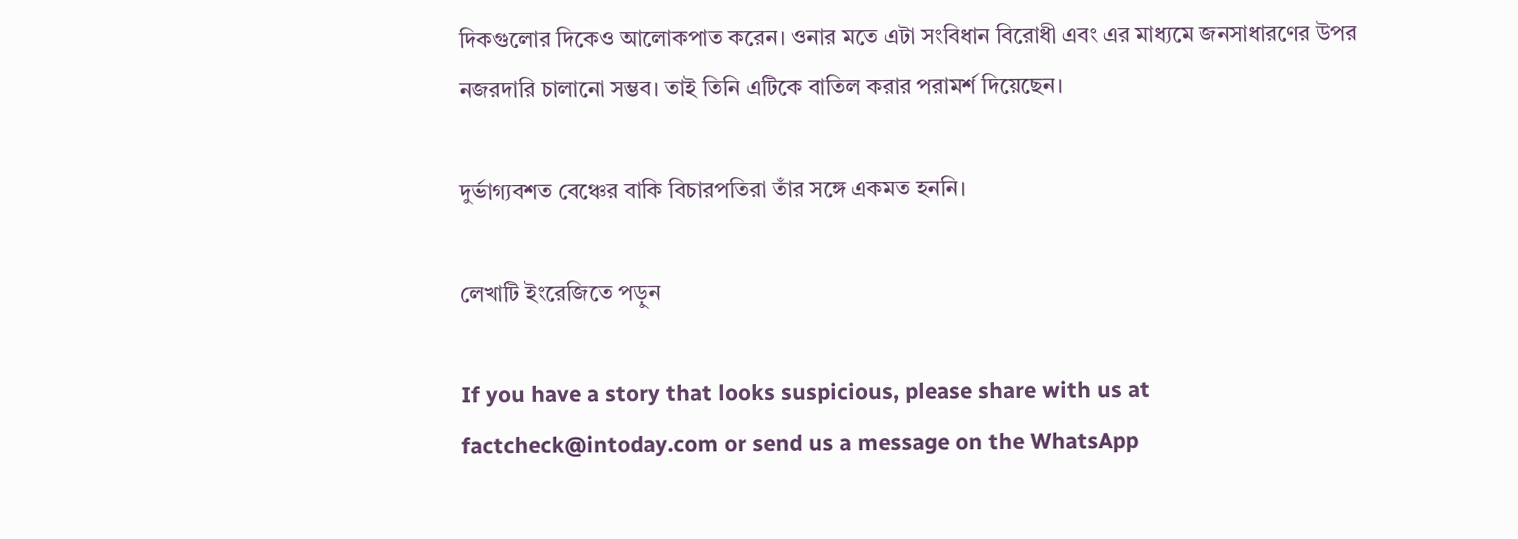দিকগুলোর দিকেও আলোকপাত করেন। ওনার মতে এটা সংবিধান বিরোধী এবং এর মাধ্যমে জনসাধারণের উপর নজরদারি চালানো সম্ভব। তাই তিনি এটিকে বাতিল করার পরামর্শ দিয়েছেন।

দুর্ভাগ্যবশত বেঞ্চের বাকি বিচারপতিরা তাঁর সঙ্গে একমত হননি।

লেখাটি ইংরেজিতে পড়ুন

If you have a story that looks suspicious, please share with us at factcheck@intoday.com or send us a message on the WhatsApp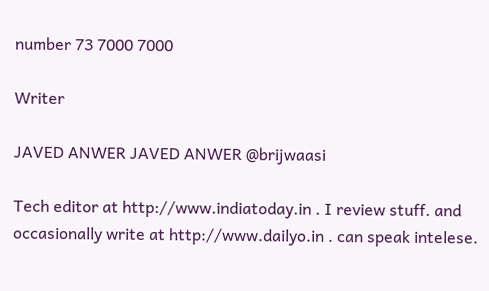number 73 7000 7000

Writer

JAVED ANWER JAVED ANWER @brijwaasi

Tech editor at http://www.indiatoday.in . I review stuff. and occasionally write at http://www.dailyo.in . can speak intelese.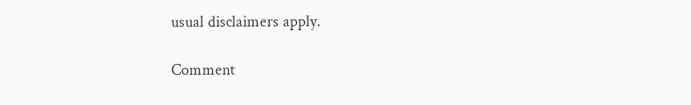usual disclaimers apply.

Comment